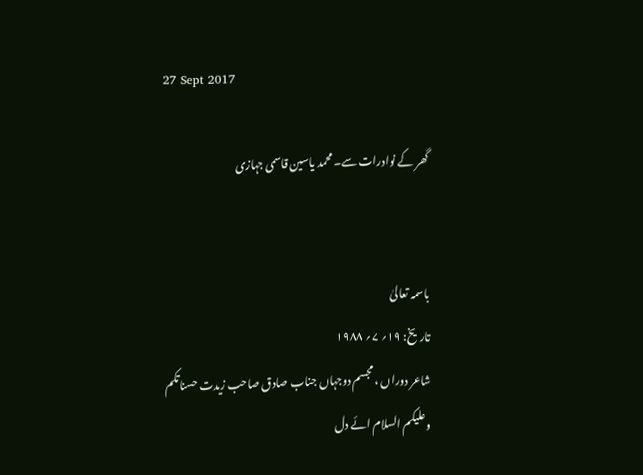27 Sept 2017

گھر کے نوادرات سے۔ محمد یاسین قاسمی جہازی


باسمہ تعالیٰ
تاریخ: ۱۹؍ ۷؍ ۱۹۸۸
شاعر دوراں ، مجسم دوجہاں جناب صادق صاحب زیدت حسناتکم
وعلیکم السلام ائے دل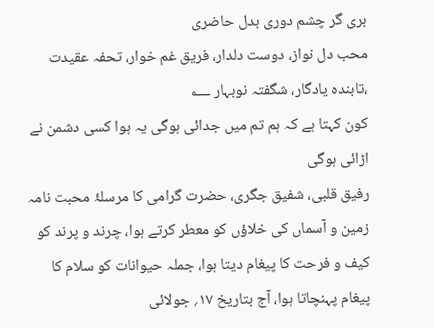بری گر چشم دوری بدل حاضری
محب دل نواز، دوست دلدار، فریق غم خوار، تحفہ عقیدت ،تابندہ یادگار، شگفتہ نوبہار ؂
کون کہتا ہے کہ ہم تم میں جدائی ہوگی یہ ہوا کسی دشمن نے اڑائی ہوگی
رفیق قلبی، شفیق جگری، حضرت گرامی کا مرسلۂ محبت نامہ زمین و آسماں کی خلاؤں کو معطر کرتے ہوا، چرند و پرند کو کیف و فرحت کا پیغام دیتا ہوا، جملہ حیوانات کو سلام کا پیغام پہنچاتا ہوا، آج بتاریخ ۱۷؍ جولائی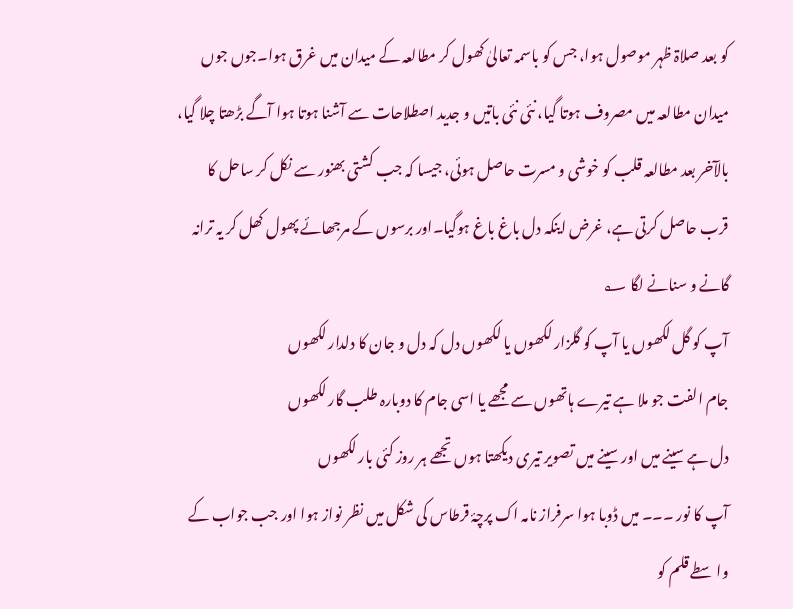کو بعد صلاۃ ظہر موصول ہوا، جس کو باسمہ تعالیٰ کھول کر مطالعہ کے میدان میں غرق ہوا۔جوں جوں میدان مطالعہ میں مصروف ہوتا گیا، نئی نئی باتیں و جدید اصطلاحات سے آشنا ہوتا ہوا آگے بڑھتا چلا گیا، بالآخر بعد مطالعہ قلب کو خوشی و مسرت حاصل ہوئی، جیسا کہ جب کشتی بھنور سے نکل کر ساحل کا قرب حاصل کرتی ہے، غرض اینکہ دل باغ باغ ہوگیا۔اور برسوں کے مرجھائے پھول کھل کر یہ ترانہ گانے و سنانے لگا ؂
آپ کو گل لکھوں یا آپ کو گلزار لکھوں یا لکھوں دل کہ دل و جان کا دلدار لکھوں
جام الفت جو ملا ہے تیرے ہاتھوں سے مجھے یا اسی جام کا دوبارہ طلب گار لکھوں
دل ہے سینے میں اور سینے میں تصویر تیری دیکھتا ہوں تجھے ہر روز کئی بار لکھوں
آپ کا نور ۔۔۔ میں ڈوبا ہوا سرفراز نامہ اک پرچۂ قرطاس کی شکل میں نظر نواز ہوا اور جب جواب کے واسطے قلم کو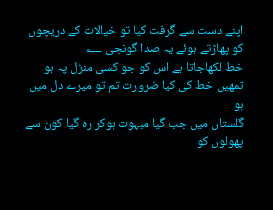اپنے دست سے گرفت کیا تو خیالات کے دریچوں کو پھاڑتے ہوئے یہ صدا گونجی ؂
خط لکھاجاتا ہے اس کو جو کسی منزل پہ ہو تمھیں خط کی کیا ضرورت تم تو میرے دل میں ہو
گلستاں میں جب گیا مبہوت ہوکر رہ گیا کون سے پھولوں کو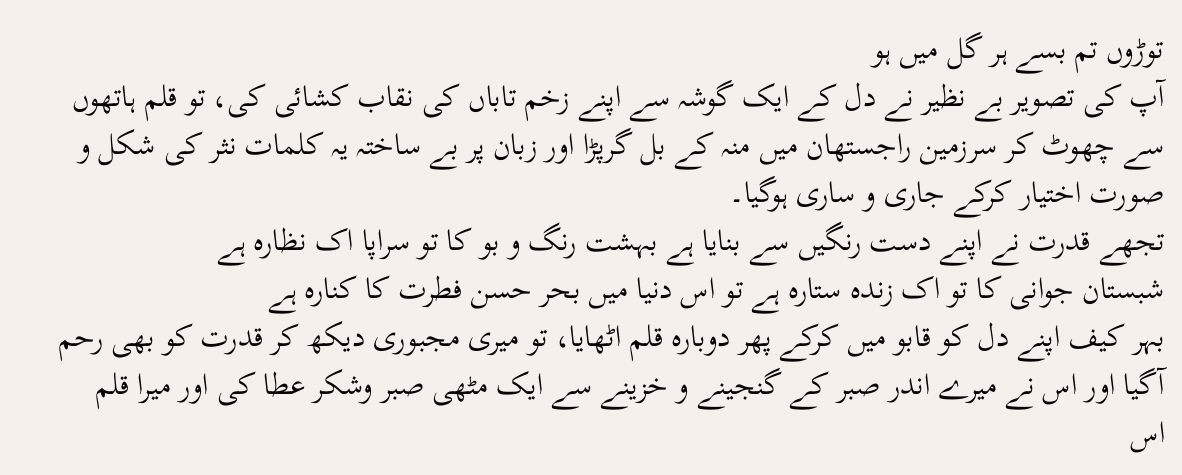توڑوں تم بسے ہر گل میں ہو
آپ کی تصویر بے نظیر نے دل کے ایک گوشہ سے اپنے زخم تاباں کی نقاب کشائی کی، تو قلم ہاتھوں سے چھوٹ کر سرزمین راجستھان میں منہ کے بل گرپڑا اور زبان پر بے ساختہ یہ کلمات نثر کی شکل و صورت اختیار کرکے جاری و ساری ہوگیا۔
تجھے قدرت نے اپنے دست رنگیں سے بنایا ہے بہشت رنگ و بو کا تو سراپا اک نظارہ ہے
شبستان جوانی کا تو اک زندہ ستارہ ہے تو اس دنیا میں بحر حسن فطرت کا کنارہ ہے
بہر کیف اپنے دل کو قابو میں کرکے پھر دوبارہ قلم اٹھایا، تو میری مجبوری دیکھ کر قدرت کو بھی رحم آگیا اور اس نے میرے اندر صبر کے گنجینے و خزینے سے ایک مٹھی صبر وشکر عطا کی اور میرا قلم اس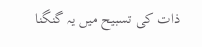ذات کی تسبیح میں یہ گنگنا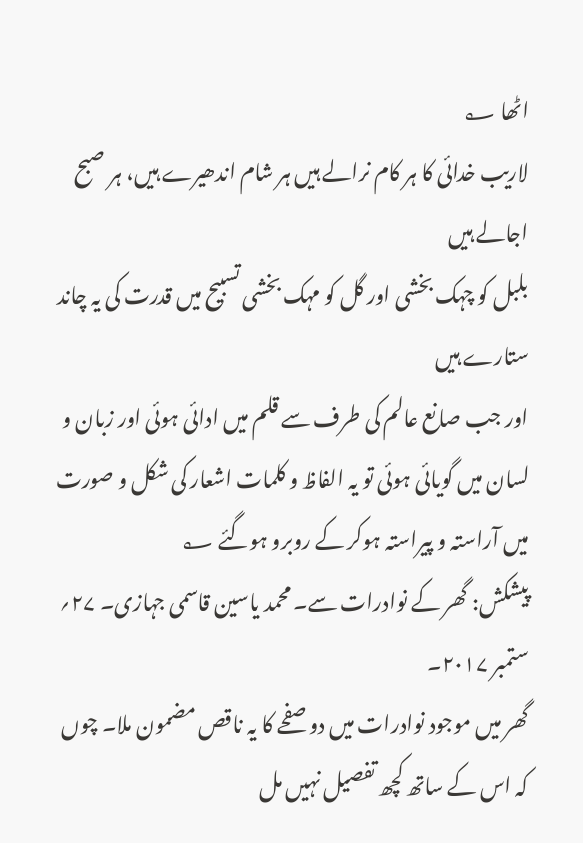اٹھا ؂
لاریب خدائی کا ہر کام نرالے ہیں ہر شام اندھیرے ہیں، ہر صبح اجالے ہیں
بلبل کو چہک بخشی اور گل کو مہک بخشی تسبیح میں قدرت کی یہ چاند ستارے ہیں
اور جب صانع عالم کی طرف سے قلم میں ادائی ہوئی اور زبان و لسان میں گویائی ہوئی تو یہ الفاظ و کلمات اشعار کی شکل و صورت میں آراستہ و پیراستہ ہوکر کے روبرو ہوگئے ؂
پیشکش: گھر کے نوادرات سے۔ محمد یاسین قاسمی جہازی۔ ۲۷؍ ستمبر ۲۰۱۷۔
گھر میں موجود نوادرات میں دو صفحے کا یہ ناقص مضمون ملا۔ چوں کہ اس کے ساتھ کچھ تفصیل نہیں مل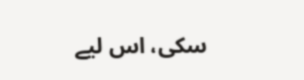سکی، اس لیے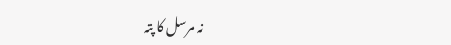نہ مرسل کا پتہ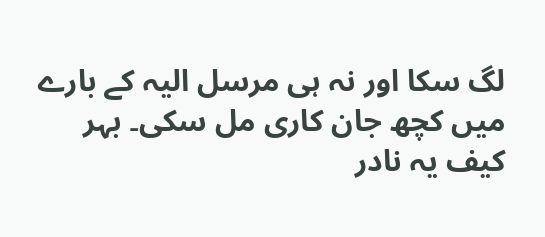لگ سکا اور نہ ہی مرسل الیہ کے بارے میں کچھ جان کاری مل سکی۔ بہر کیف یہ نادر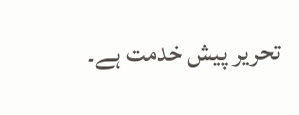تحریر پیش خدمت ہے۔